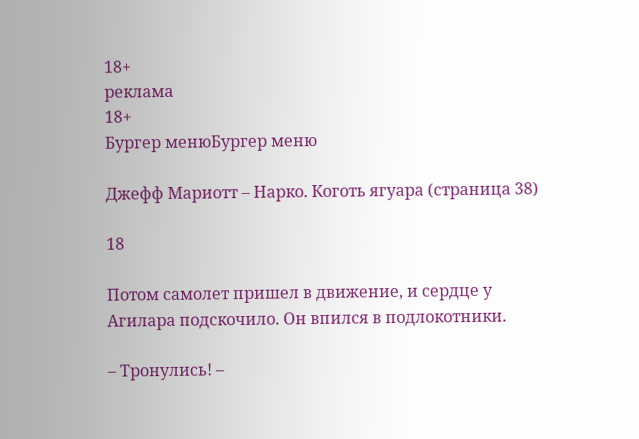18+
реклама
18+
Бургер менюБургер меню

Джефф Мариотт – Нарко. Коготь ягуара (страница 38)

18

Потом самолет пришел в движение, и сердце у Агилара подскочило. Он впился в подлокотники.

– Тронулись! –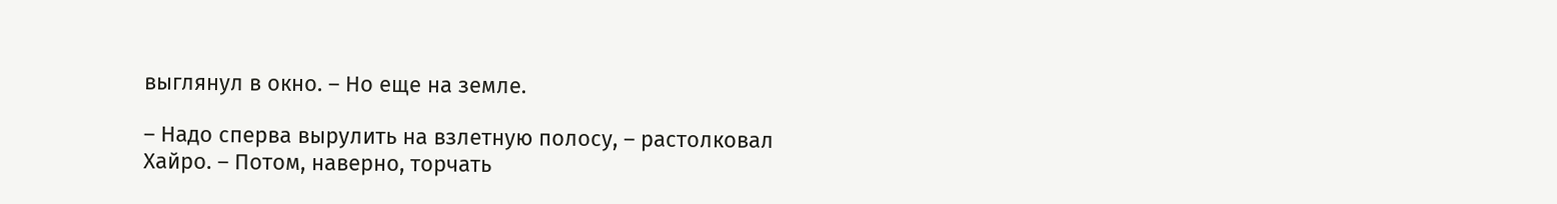выглянул в окно. – Но еще на земле.

– Надо сперва вырулить на взлетную полосу, – растолковал Хайро. – Потом, наверно, торчать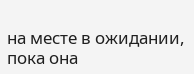на месте в ожидании, пока она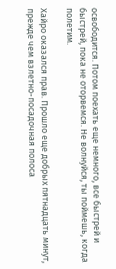освободится. Потом поехать еще немного, все быстрей и быстрей, пока не оторвемся. Не волнуйся, ты поймешь, когда полетим.

Хайро оказался прав. Прошло еще добрых пятнадцать минут, прежде чем взлетно-посадочная полоса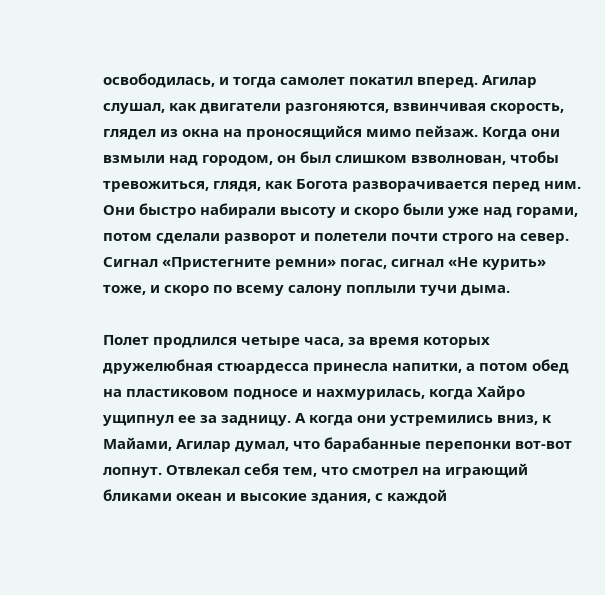освободилась, и тогда самолет покатил вперед. Агилар слушал, как двигатели разгоняются, взвинчивая скорость, глядел из окна на проносящийся мимо пейзаж. Когда они взмыли над городом, он был слишком взволнован, чтобы тревожиться, глядя, как Богота разворачивается перед ним. Они быстро набирали высоту и скоро были уже над горами, потом сделали разворот и полетели почти строго на север. Сигнал «Пристегните ремни» погас, сигнал «Не курить» тоже, и скоро по всему салону поплыли тучи дыма.

Полет продлился четыре часа, за время которых дружелюбная стюардесса принесла напитки, а потом обед на пластиковом подносе и нахмурилась, когда Хайро ущипнул ее за задницу. А когда они устремились вниз, к Майами, Агилар думал, что барабанные перепонки вот-вот лопнут. Отвлекал себя тем, что смотрел на играющий бликами океан и высокие здания, с каждой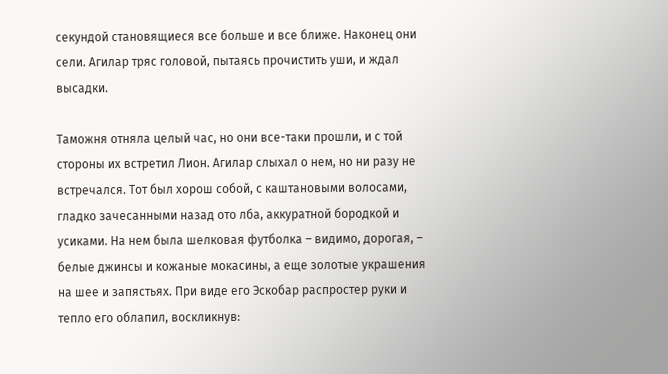секундой становящиеся все больше и все ближе. Наконец они сели. Агилар тряс головой, пытаясь прочистить уши, и ждал высадки.

Таможня отняла целый час, но они все-таки прошли, и с той стороны их встретил Лион. Агилар слыхал о нем, но ни разу не встречался. Тот был хорош собой, с каштановыми волосами, гладко зачесанными назад ото лба, аккуратной бородкой и усиками. На нем была шелковая футболка – видимо, дорогая, – белые джинсы и кожаные мокасины, а еще золотые украшения на шее и запястьях. При виде его Эскобар распростер руки и тепло его облапил, воскликнув: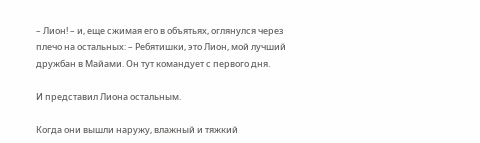– Лион! – и, еще сжимая его в объятьях, оглянулся через плечо на остальных: – Ребятишки, это Лион, мой лучший дружбан в Майами. Он тут командует с первого дня.

И представил Лиона остальным.

Когда они вышли наружу, влажный и тяжкий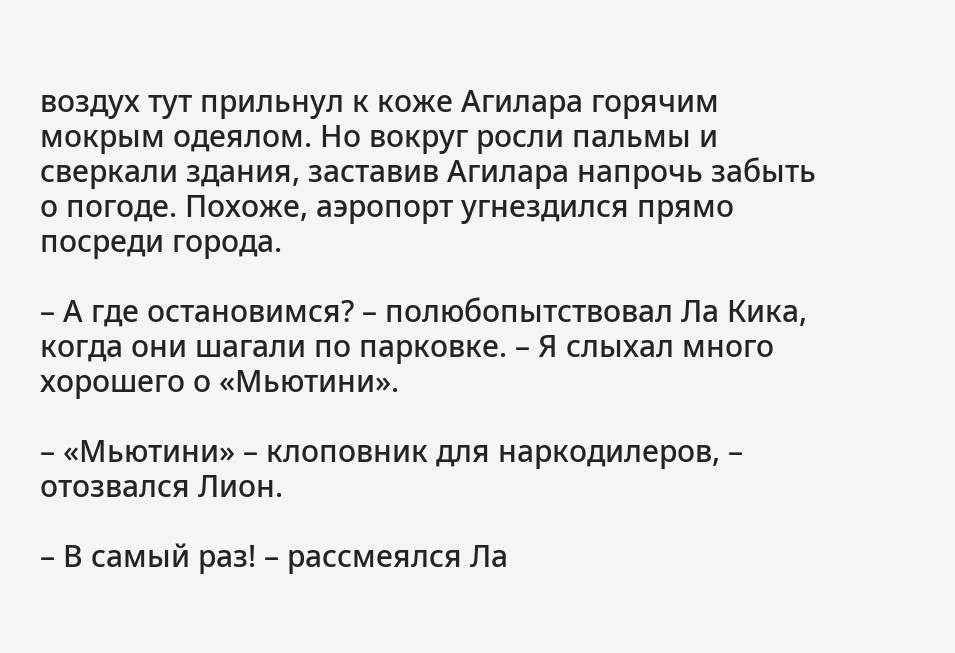воздух тут прильнул к коже Агилара горячим мокрым одеялом. Но вокруг росли пальмы и сверкали здания, заставив Агилара напрочь забыть о погоде. Похоже, аэропорт угнездился прямо посреди города.

– А где остановимся? – полюбопытствовал Ла Кика, когда они шагали по парковке. – Я слыхал много хорошего о «Мьютини».

– «Мьютини» – клоповник для наркодилеров, – отозвался Лион.

– В самый раз! – рассмеялся Ла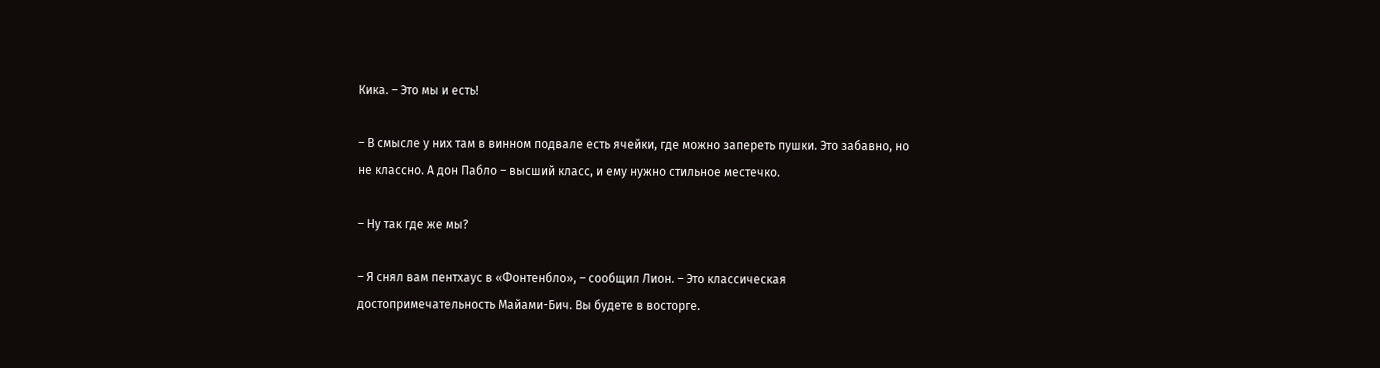Кика. – Это мы и есть!

– В смысле у них там в винном подвале есть ячейки, где можно запереть пушки. Это забавно, но не классно. А дон Пабло – высший класс, и ему нужно стильное местечко.

– Ну так где же мы?

– Я снял вам пентхаус в «Фонтенбло», – сообщил Лион. – Это классическая достопримечательность Майами-Бич. Вы будете в восторге.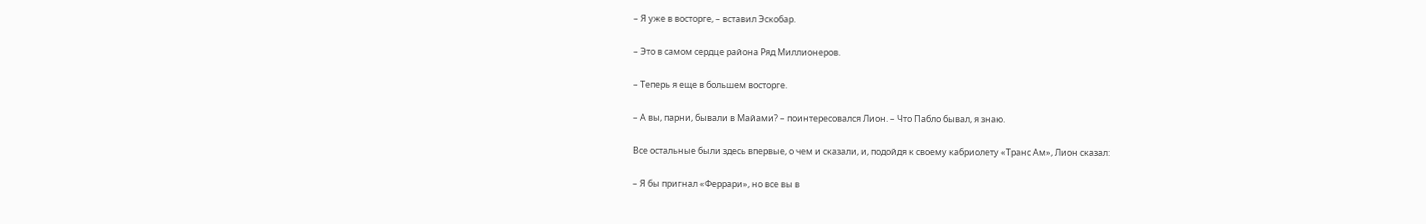– Я уже в восторге, – вставил Эскобар.

– Это в самом сердце района Ряд Миллионеров.

– Теперь я еще в большем восторге.

– А вы, парни, бывали в Майами? – поинтересовался Лион. – Что Пабло бывал, я знаю.

Все остальные были здесь впервые, о чем и сказали, и, подойдя к своему кабриолету «Транс Ам», Лион сказал:

– Я бы пригнал «Феррари», но все вы в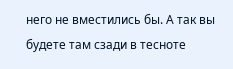него не вместились бы. А так вы будете там сзади в тесноте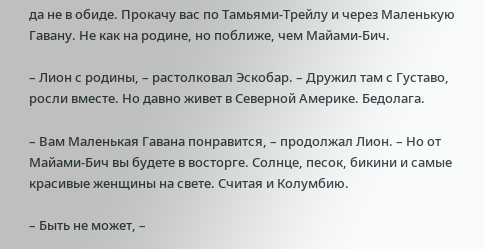да не в обиде. Прокачу вас по Тамьями-Трейлу и через Маленькую Гавану. Не как на родине, но поближе, чем Майами-Бич.

– Лион с родины, – растолковал Эскобар. – Дружил там с Густаво, росли вместе. Но давно живет в Северной Америке. Бедолага.

– Вам Маленькая Гавана понравится, – продолжал Лион. – Но от Майами-Бич вы будете в восторге. Солнце, песок, бикини и самые красивые женщины на свете. Считая и Колумбию.

– Быть не может, –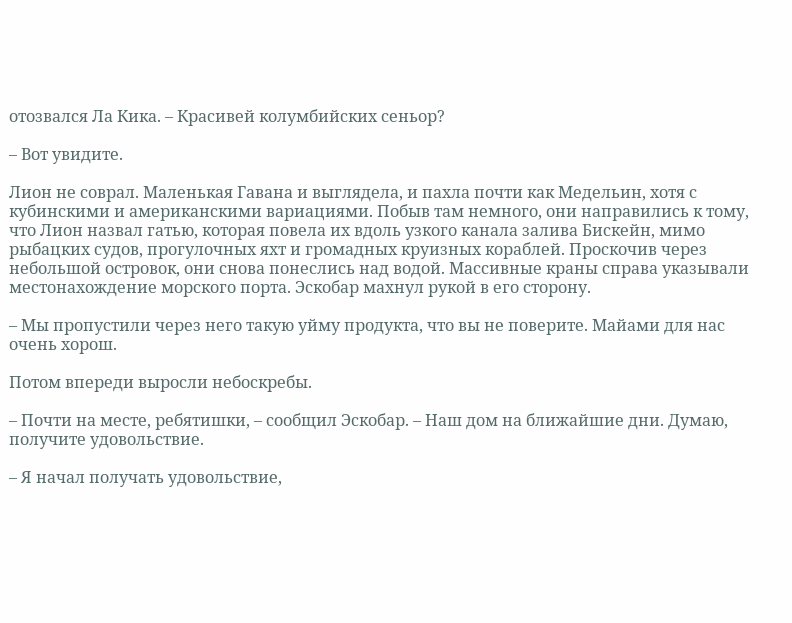отозвался Ла Кика. – Красивей колумбийских сеньор?

– Вот увидите.

Лион не соврал. Маленькая Гавана и выглядела, и пахла почти как Медельин, хотя с кубинскими и американскими вариациями. Побыв там немного, они направились к тому, что Лион назвал гатью, которая повела их вдоль узкого канала залива Бискейн, мимо рыбацких судов, прогулочных яхт и громадных круизных кораблей. Проскочив через небольшой островок, они снова понеслись над водой. Массивные краны справа указывали местонахождение морского порта. Эскобар махнул рукой в его сторону.

– Мы пропустили через него такую уйму продукта, что вы не поверите. Майами для нас очень хорош.

Потом впереди выросли небоскребы.

– Почти на месте, ребятишки, – сообщил Эскобар. – Наш дом на ближайшие дни. Думаю, получите удовольствие.

– Я начал получать удовольствие,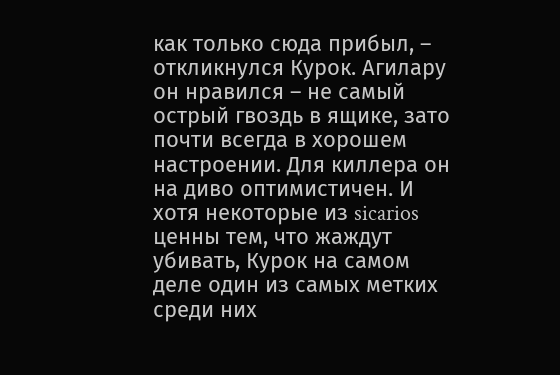как только сюда прибыл, – откликнулся Курок. Агилару он нравился – не самый острый гвоздь в ящике, зато почти всегда в хорошем настроении. Для киллера он на диво оптимистичен. И хотя некоторые из sicarios ценны тем, что жаждут убивать, Курок на самом деле один из самых метких среди них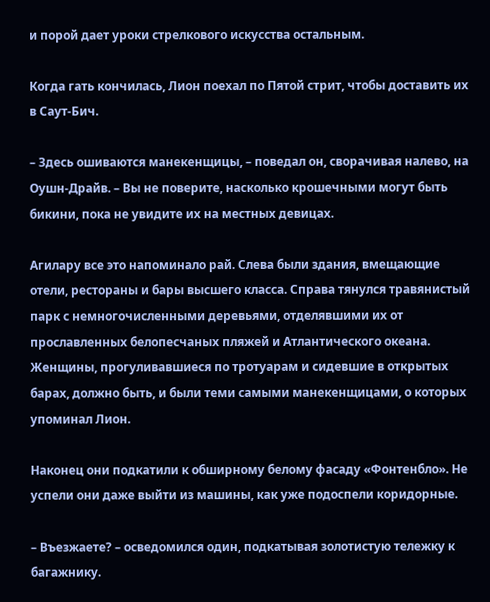и порой дает уроки стрелкового искусства остальным.

Когда гать кончилась, Лион поехал по Пятой стрит, чтобы доставить их в Саут-Бич.

– Здесь ошиваются манекенщицы, – поведал он, сворачивая налево, на Оушн-Драйв. – Вы не поверите, насколько крошечными могут быть бикини, пока не увидите их на местных девицах.

Агилару все это напоминало рай. Слева были здания, вмещающие отели, рестораны и бары высшего класса. Справа тянулся травянистый парк с немногочисленными деревьями, отделявшими их от прославленных белопесчаных пляжей и Атлантического океана. Женщины, прогуливавшиеся по тротуарам и сидевшие в открытых барах, должно быть, и были теми самыми манекенщицами, о которых упоминал Лион.

Наконец они подкатили к обширному белому фасаду «Фонтенбло». Не успели они даже выйти из машины, как уже подоспели коридорные.

– Въезжаете? – осведомился один, подкатывая золотистую тележку к багажнику.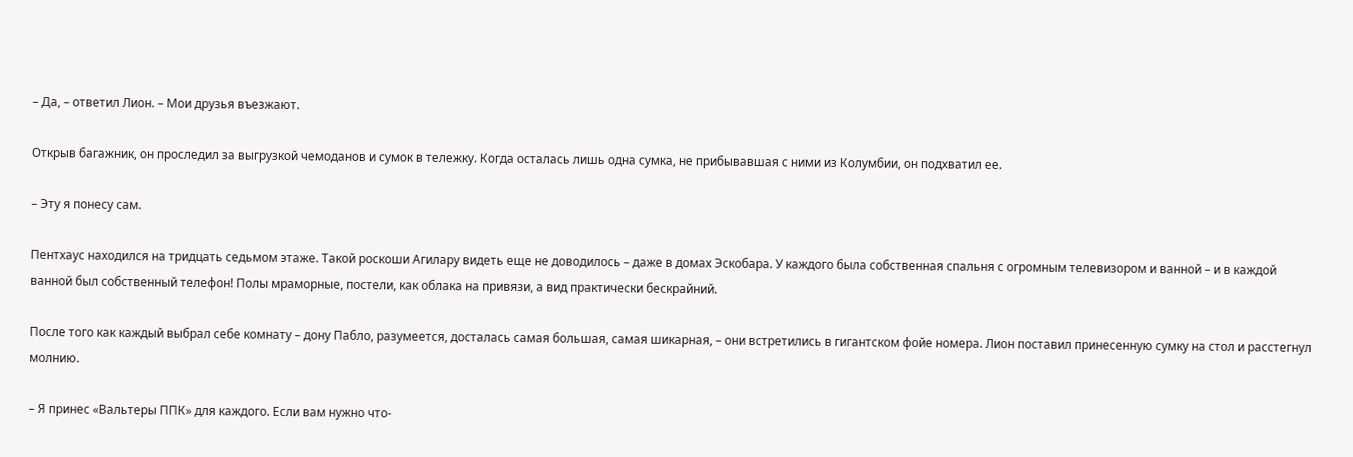– Да, – ответил Лион. – Мои друзья въезжают.

Открыв багажник, он проследил за выгрузкой чемоданов и сумок в тележку. Когда осталась лишь одна сумка, не прибывавшая с ними из Колумбии, он подхватил ее.

– Эту я понесу сам.

Пентхаус находился на тридцать седьмом этаже. Такой роскоши Агилару видеть еще не доводилось – даже в домах Эскобара. У каждого была собственная спальня с огромным телевизором и ванной – и в каждой ванной был собственный телефон! Полы мраморные, постели, как облака на привязи, а вид практически бескрайний.

После того как каждый выбрал себе комнату – дону Пабло, разумеется, досталась самая большая, самая шикарная, – они встретились в гигантском фойе номера. Лион поставил принесенную сумку на стол и расстегнул молнию.

– Я принес «Вальтеры ППК» для каждого. Если вам нужно что-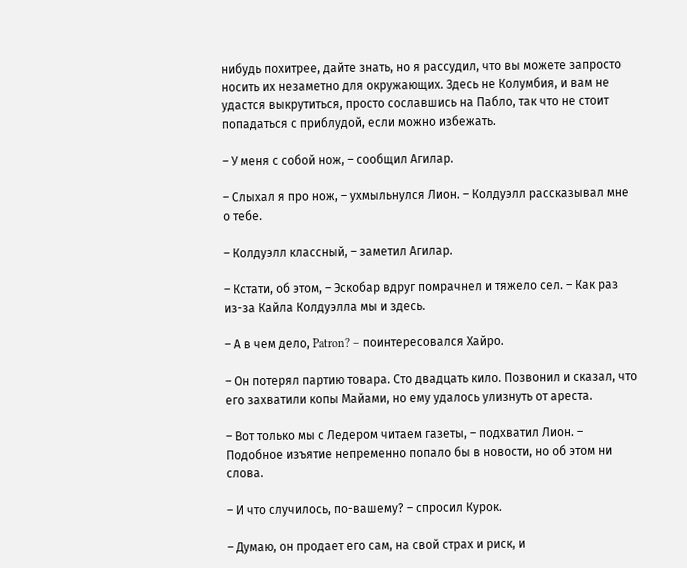нибудь похитрее, дайте знать, но я рассудил, что вы можете запросто носить их незаметно для окружающих. Здесь не Колумбия, и вам не удастся выкрутиться, просто сославшись на Пабло, так что не стоит попадаться с приблудой, если можно избежать.

– У меня с собой нож, – сообщил Агилар.

– Слыхал я про нож, – ухмыльнулся Лион. – Колдуэлл рассказывал мне о тебе.

– Колдуэлл классный, – заметил Агилар.

– Кстати, об этом, – Эскобар вдруг помрачнел и тяжело сел. – Как раз из-за Кайла Колдуэлла мы и здесь.

– А в чем дело, Patron? – поинтересовался Хайро.

– Он потерял партию товара. Сто двадцать кило. Позвонил и сказал, что его захватили копы Майами, но ему удалось улизнуть от ареста.

– Вот только мы с Ледером читаем газеты, – подхватил Лион. – Подобное изъятие непременно попало бы в новости, но об этом ни слова.

– И что случилось, по-вашему? – спросил Курок.

– Думаю, он продает его сам, на свой страх и риск, и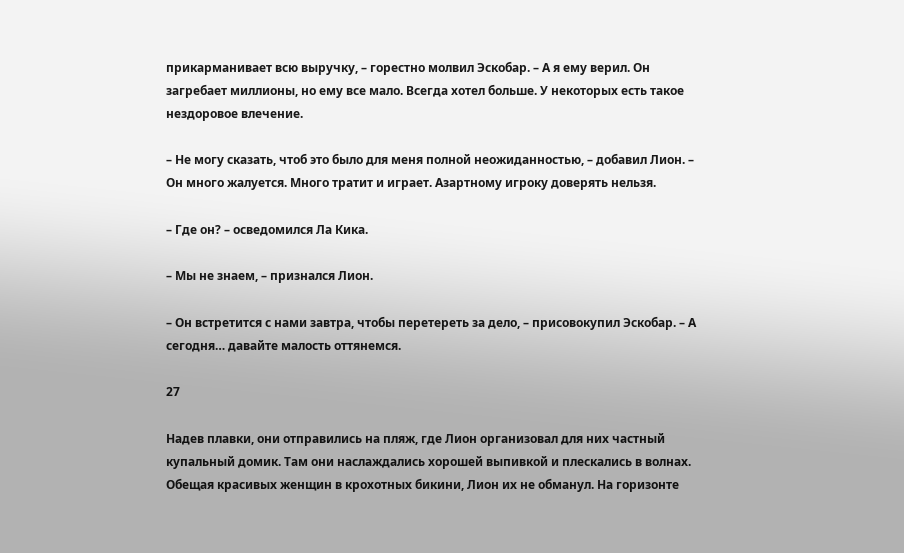прикарманивает всю выручку, – горестно молвил Эскобар. – А я ему верил. Он загребает миллионы, но ему все мало. Всегда хотел больше. У некоторых есть такое нездоровое влечение.

– Не могу сказать, чтоб это было для меня полной неожиданностью, – добавил Лион. – Он много жалуется. Много тратит и играет. Азартному игроку доверять нельзя.

– Где он? – осведомился Ла Кика.

– Мы не знаем, – признался Лион.

– Он встретится с нами завтра, чтобы перетереть за дело, – присовокупил Эскобар. – А сегодня… давайте малость оттянемся.

27

Надев плавки, они отправились на пляж, где Лион организовал для них частный купальный домик. Там они наслаждались хорошей выпивкой и плескались в волнах. Обещая красивых женщин в крохотных бикини, Лион их не обманул. На горизонте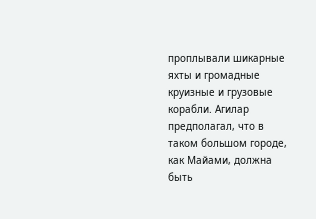проплывали шикарные яхты и громадные круизные и грузовые корабли. Агилар предполагал, что в таком большом городе, как Майами, должна быть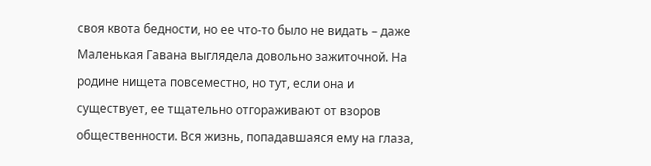своя квота бедности, но ее что-то было не видать – даже Маленькая Гавана выглядела довольно зажиточной. На родине нищета повсеместно, но тут, если она и существует, ее тщательно отгораживают от взоров общественности. Вся жизнь, попадавшаяся ему на глаза,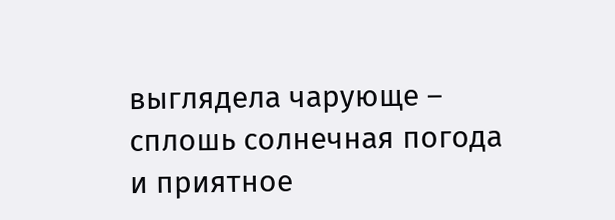выглядела чарующе – сплошь солнечная погода и приятное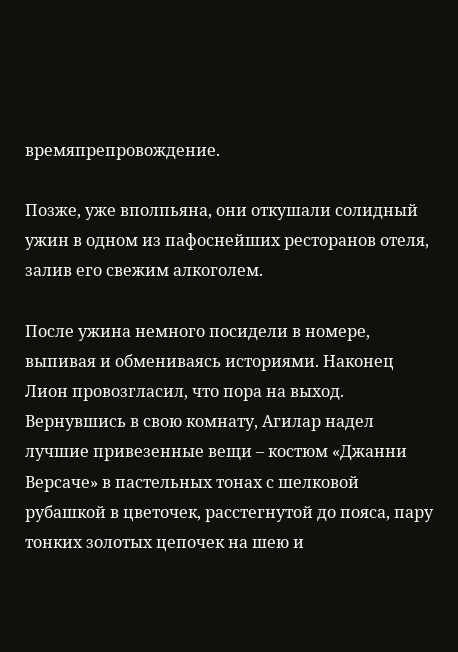времяпрепровождение.

Позже, уже вполпьяна, они откушали солидный ужин в одном из пафоснейших ресторанов отеля, залив его свежим алкоголем.

После ужина немного посидели в номере, выпивая и обмениваясь историями. Наконец Лион провозгласил, что пора на выход. Вернувшись в свою комнату, Агилар надел лучшие привезенные вещи – костюм «Джанни Версаче» в пастельных тонах с шелковой рубашкой в цветочек, расстегнутой до пояса, пару тонких золотых цепочек на шею и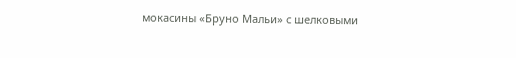мокасины «Бруно Мальи» с шелковыми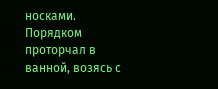носками. Порядком проторчал в ванной, возясь с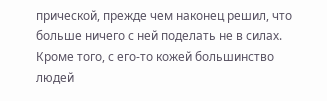прической, прежде чем наконец решил, что больше ничего с ней поделать не в силах. Кроме того, с его-то кожей большинство людей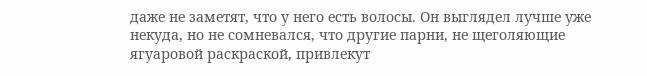даже не заметят, что у него есть волосы. Он выглядел лучше уже некуда, но не сомневался, что другие парни, не щеголяющие ягуаровой раскраской, привлекут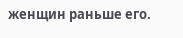женщин раньше его.